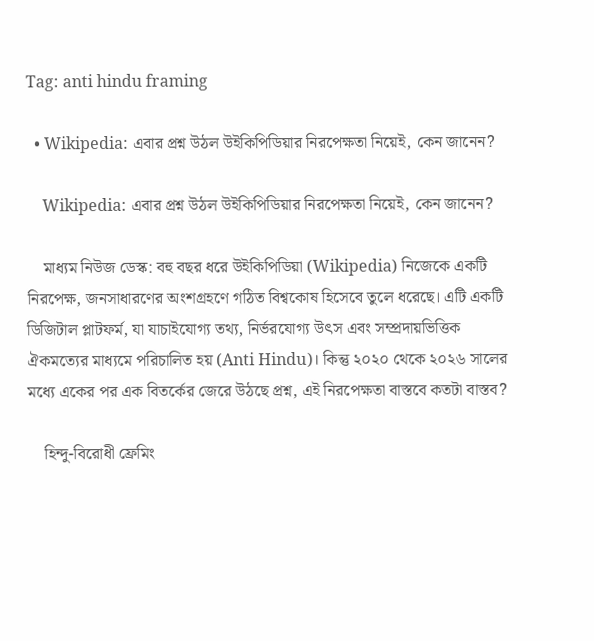Tag: anti hindu framing

  • Wikipedia: এবার প্রশ্ন উঠল উইকিপিডিয়ার নিরপেক্ষতা নিয়েই, কেন জানেন?

    Wikipedia: এবার প্রশ্ন উঠল উইকিপিডিয়ার নিরপেক্ষতা নিয়েই, কেন জানেন?

    মাধ্যম নিউজ ডেস্ক: বহু বছর ধরে উইকিপিডিয়া (Wikipedia) নিজেকে একটি নিরপেক্ষ, জনসাধারণের অংশগ্রহণে গঠিত বিশ্বকোষ হিসেবে তুলে ধরেছে। এটি একটি ডিজিটাল প্লাটফর্ম, যা যাচাইযোগ্য তথ্য, নির্ভরযোগ্য উৎস এবং সম্প্রদায়ভিত্তিক ঐকমত্যের মাধ্যমে পরিচালিত হয় (Anti Hindu)। কিন্তু ২০২০ থেকে ২০২৬ সালের মধ্যে একের পর এক বিতর্কের জেরে উঠছে প্রশ্ন, এই নিরপেক্ষতা বাস্তবে কতটা বাস্তব?

    হিন্দু-বিরোধী ফ্রেমিং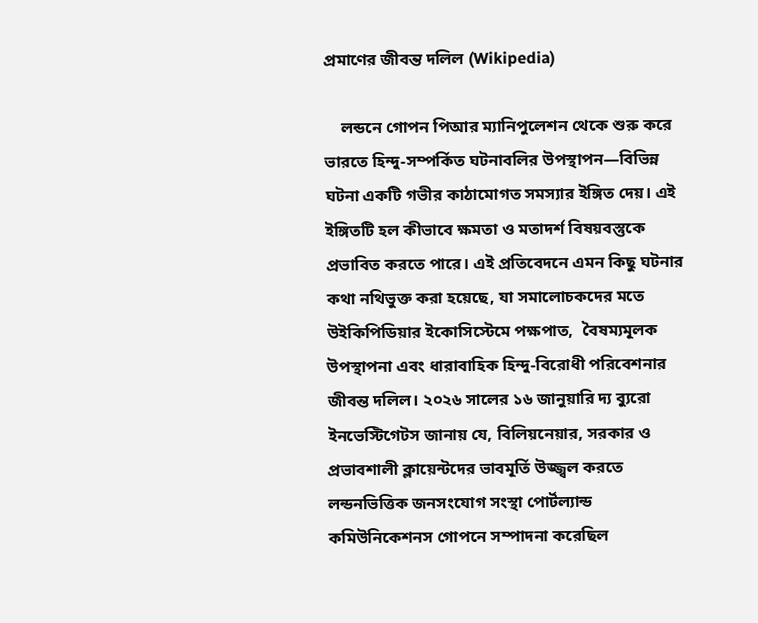প্রমাণের জীবন্ত দলিল (Wikipedia)

    লন্ডনে গোপন পিআর ম্যানিপুলেশন থেকে শুরু করে ভারতে হিন্দু-সম্পর্কিত ঘটনাবলির উপস্থাপন—বিভিন্ন ঘটনা একটি গভীর কাঠামোগত সমস্যার ইঙ্গিত দেয়। এই ইঙ্গিতটি হল কীভাবে ক্ষমতা ও মতাদর্শ বিষয়বস্তুকে প্রভাবিত করতে পারে। এই প্রতিবেদনে এমন কিছু ঘটনার কথা নথিভুক্ত করা হয়েছে, যা সমালোচকদের মতে উইকিপিডিয়ার ইকোসিস্টেমে পক্ষপাত,  বৈষম্যমূলক উপস্থাপনা এবং ধারাবাহিক হিন্দু-বিরোধী পরিবেশনার জীবন্ত দলিল। ২০২৬ সালের ১৬ জানুয়ারি দ্য ব্যুরো ইনভেস্টিগেটস জানায় যে, বিলিয়নেয়ার, সরকার ও প্রভাবশালী ক্লায়েন্টদের ভাবমূর্তি উজ্জ্বল করতে লন্ডনভিত্তিক জনসংযোগ সংস্থা পোর্টল্যান্ড কমিউনিকেশনস গোপনে সম্পাদনা করেছিল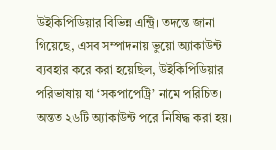উইকিপিডিয়ার বিভিন্ন এন্ট্রি। তদন্তে জানা গিয়েছে, এসব সম্পাদনায় ভুয়ো অ্যাকাউন্ট ব্যবহার করে করা হয়েছিল, উইকিপিডিয়ার পরিভাষায় যা ‘সকপাপেট্রি’ নামে পরিচিত। অন্তত ২৬টি অ্যাকাউন্ট পরে নিষিদ্ধ করা হয়।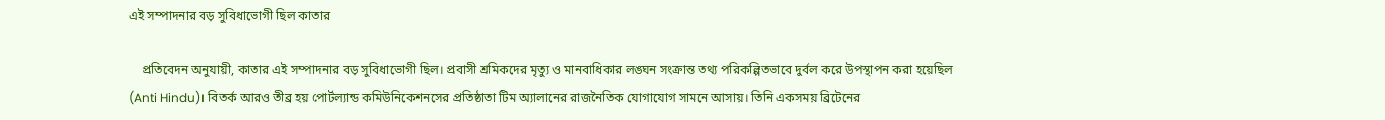এই সম্পাদনার বড় সুবিধাভোগী ছিল কাতার

    প্রতিবেদন অনুযায়ী, কাতার এই সম্পাদনার বড় সুবিধাভোগী ছিল। প্রবাসী শ্রমিকদের মৃত্যু ও মানবাধিকার লঙ্ঘন সংক্রান্ত তথ্য পরিকল্পিতভাবে দুর্বল করে উপস্থাপন করা হয়েছিল (Anti Hindu)। বিতর্ক আরও তীব্র হয় পোর্টল্যান্ড কমিউনিকেশনসের প্রতিষ্ঠাতা টিম অ্যালানের রাজনৈতিক যোগাযোগ সামনে আসায়। তিনি একসময় ব্রিটেনের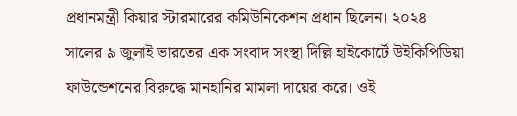প্রধানমন্ত্রী কিয়ার স্টারমারের কমিউনিকেশন প্রধান ছিলেন। ২০২৪ সালের ৯ জুলাই ভারতের এক সংবাদ সংস্থা দিল্লি হাইকোর্টে উইকিপিডিয়া ফাউন্ডেশনের বিরুদ্ধে মানহানির মামলা দায়ের করে। ওই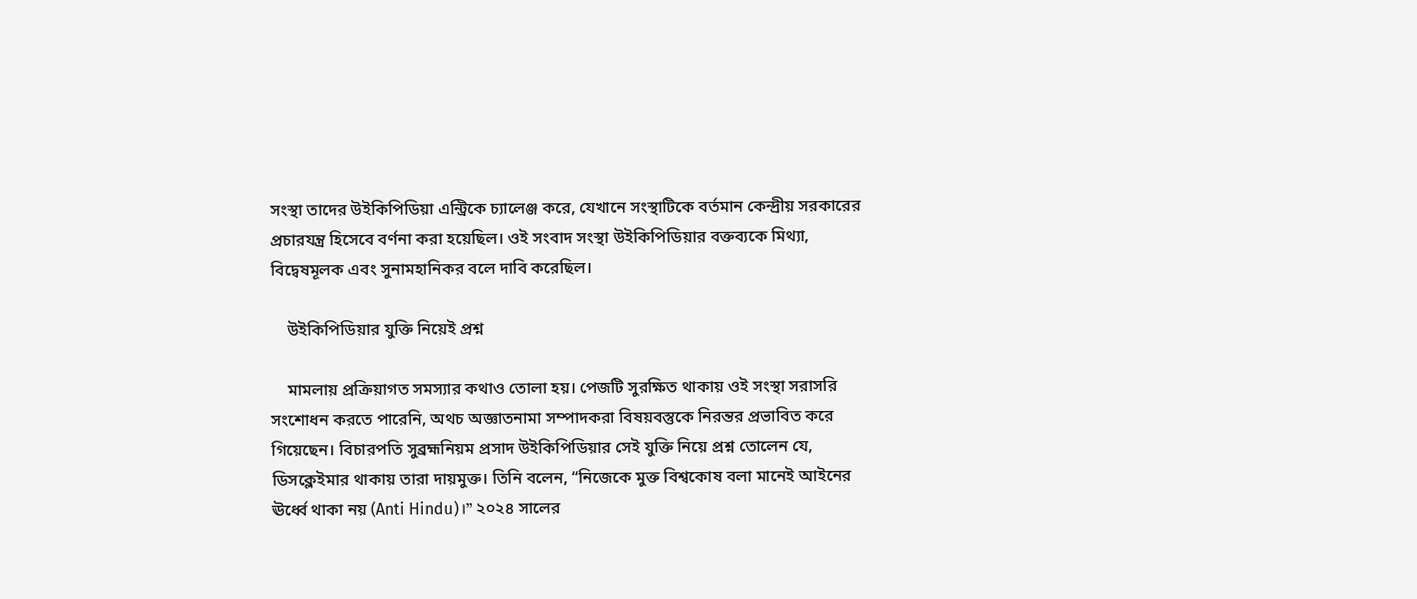সংস্থা তাদের উইকিপিডিয়া এন্ট্রিকে চ্যালেঞ্জ করে, যেখানে সংস্থাটিকে বর্তমান কেন্দ্রীয় সরকারের প্রচারযন্ত্র হিসেবে বর্ণনা করা হয়েছিল। ওই সংবাদ সংস্থা উইকিপিডিয়ার বক্তব্যকে মিথ্যা, বিদ্বেষমূলক এবং সুনামহানিকর বলে দাবি করেছিল।

    উইকিপিডিয়ার যুক্তি নিয়েই প্রশ্ন

    মামলায় প্রক্রিয়াগত সমস্যার কথাও তোলা হয়। পেজটি সুরক্ষিত থাকায় ওই সংস্থা সরাসরি সংশোধন করতে পারেনি, অথচ অজ্ঞাতনামা সম্পাদকরা বিষয়বস্তুকে নিরন্তর প্রভাবিত করে গিয়েছেন। বিচারপতি সুব্রহ্মনিয়ম প্রসাদ উইকিপিডিয়ার সেই যুক্তি নিয়ে প্রশ্ন তোলেন যে, ডিসক্লেইমার থাকায় তারা দায়মুক্ত। তিনি বলেন, “নিজেকে মুক্ত বিশ্বকোষ বলা মানেই আইনের ঊর্ধ্বে থাকা নয় (Anti Hindu)।” ২০২৪ সালের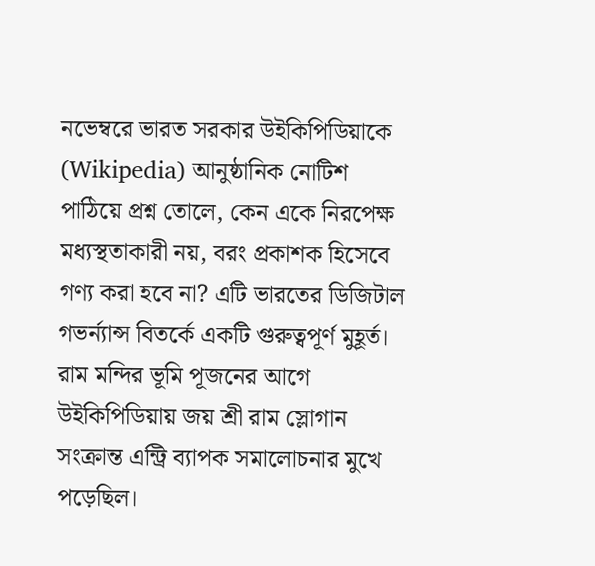নভেম্বরে ভারত সরকার উইকিপিডিয়াকে (Wikipedia) আনুষ্ঠানিক নোটিশ  পাঠিয়ে প্রশ্ন তোলে, কেন একে নিরপেক্ষ মধ্যস্থতাকারী নয়, বরং প্রকাশক হিসেবে গণ্য করা হবে না? এটি ভারতের ডিজিটাল গভর্ন্যান্স বিতর্কে একটি গুরুত্বপূর্ণ মুহূর্ত। রাম মন্দির ভূমি পূজনের আগে উইকিপিডিয়ায় জয় শ্রী রাম স্লোগান সংক্রান্ত এন্ট্রি ব্যাপক সমালোচনার মুখে পড়েছিল।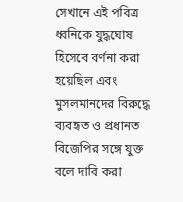সেখানে এই পবিত্র ধ্বনিকে যুদ্ধঘোষ হিসেবে বর্ণনা করা হয়েছিল এবং মুসলমানদের বিরুদ্ধে ব্যবহৃত ও প্রধানত বিজেপির সঙ্গে যুক্ত বলে দাবি করা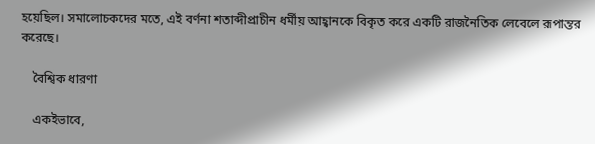হয়েছিল। সমালোচকদের মতে, এই বর্ণনা শতাব্দীপ্রাচীন ধর্মীয় আহ্বানকে বিকৃত করে একটি রাজনৈতিক লেবেলে রূপান্তর করেছে।

    বৈশ্বিক ধারণা

    একইভাবে,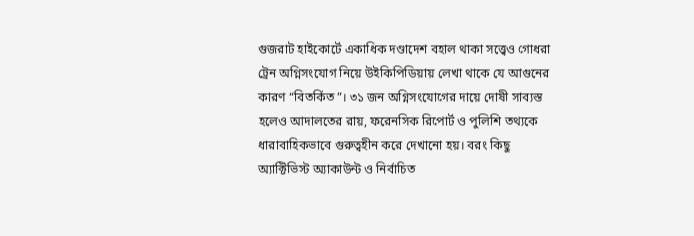গুজরাট হাইকোর্টে একাধিক দণ্ডাদেশ বহাল থাকা সত্ত্বেও গোধরা ট্রেন অগ্নিসংযোগ নিয়ে উইকিপিডিয়ায় লেখা থাকে যে আগুনের কারণ “বিতর্কিত”। ৩১ জন অগ্নিসংযোগের দায়ে দোষী সাব্যস্ত হলেও আদালতের রায়, ফরেনসিক রিপোর্ট ও পুলিশি তথ্যকে ধারাবাহিকভাবে গুরুত্বহীন করে দেখানো হয়। বরং কিছু অ্যাক্টিভিস্ট অ্যাকাউন্ট ও নির্বাচিত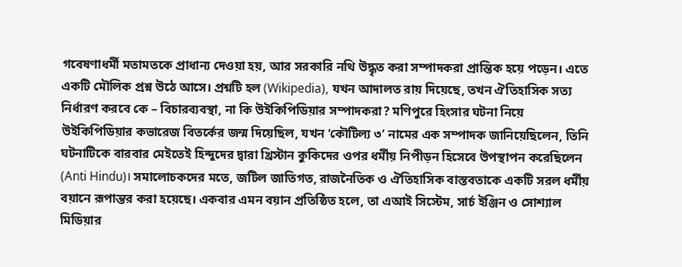গবেষণাধর্মী মতামতকে প্রাধান্য দেওয়া হয়, আর সরকারি নথি উদ্ধৃত করা সম্পাদকরা প্রান্তিক হয়ে পড়েন। এতে একটি মৌলিক প্রশ্ন উঠে আসে। প্রশ্নটি হল (Wikipedia), যখন আদালত রায় দিয়েছে, তখন ঐতিহাসিক সত্য নির্ধারণ করবে কে – বিচারব্যবস্থা, না কি উইকিপিডিয়ার সম্পাদকরা? মণিপুরে হিংসার ঘটনা নিয়ে উইকিপিডিয়ার কভারেজ বিতর্কের জন্ম দিয়েছিল, যখন ‘কৌটিল্য ৩’ নামের এক সম্পাদক জানিয়েছিলেন, তিনি ঘটনাটিকে বারবার মেইতেই হিন্দুদের দ্বারা খ্রিস্টান কুকিদের ওপর ধর্মীয় নিপীড়ন হিসেবে উপস্থাপন করেছিলেন (Anti Hindu)। সমালোচকদের মতে, জটিল জাতিগত, রাজনৈতিক ও ঐতিহাসিক বাস্তবতাকে একটি সরল ধর্মীয় বয়ানে রূপান্তর করা হয়েছে। একবার এমন বয়ান প্রতিষ্ঠিত হলে, তা এআই সিস্টেম, সার্চ ইঞ্জিন ও সোশ্যাল মিডিয়ার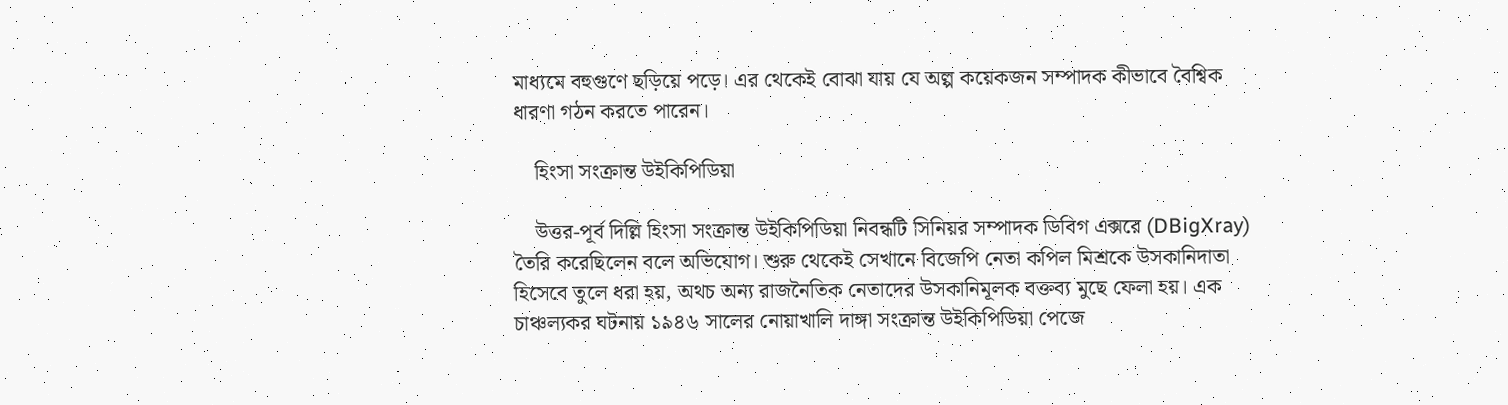মাধ্যমে বহুগুণে ছড়িয়ে পড়ে। এর থেকেই বোঝা যায় যে অল্প কয়েকজন সম্পাদক কীভাবে বৈশ্বিক ধারণা গঠন করতে পারেন।

    হিংসা সংক্রান্ত উইকিপিডিয়া

    উত্তর-পূর্ব দিল্লি হিংসা সংক্রান্ত উইকিপিডিয়া নিবন্ধটি সিনিয়র সম্পাদক ডিবিগ এক্সরে (DBigXray) তৈরি করেছিলেন বলে অভিযোগ। শুরু থেকেই সেখানে বিজেপি নেতা কপিল মিশ্রকে উসকানিদাতা হিসেবে তুলে ধরা হয়, অথচ অন্য রাজনৈতিক নেতাদের উসকানিমূলক বক্তব্য মুছে ফেলা হয়। এক চাঞ্চল্যকর ঘটনায় ১৯৪৬ সালের নোয়াখালি দাঙ্গা সংক্রান্ত উইকিপিডিয়া পেজে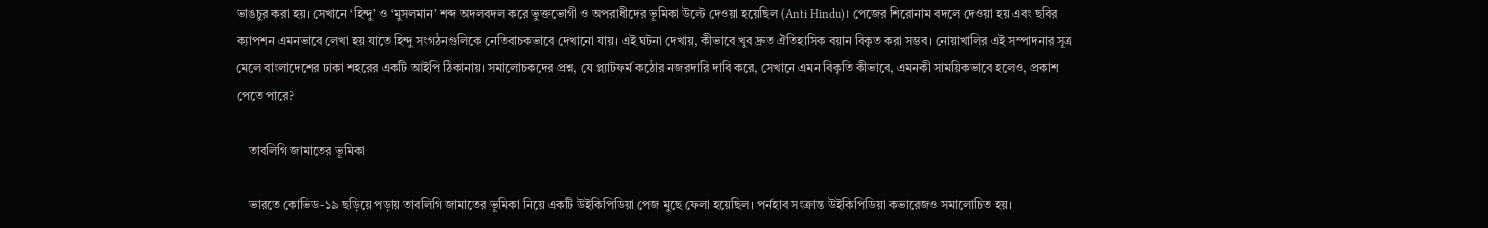ভাঙচুর করা হয়। সেখানে ‘হিন্দু’ ও ‘মুসলমান’ শব্দ অদলবদল করে ভুক্তভোগী ও অপরাধীদের ভূমিকা উল্টে দেওয়া হয়েছিল (Anti Hindu)। পেজের শিরোনাম বদলে দেওয়া হয় এবং ছবির ক্যাপশন এমনভাবে লেখা হয় যাতে হিন্দু সংগঠনগুলিকে নেতিবাচকভাবে দেখানো যায়। এই ঘটনা দেখায়, কীভাবে খুব দ্রুত ঐতিহাসিক বয়ান বিকৃত করা সম্ভব। নোয়াখালির এই সম্পাদনার সূত্র মেলে বাংলাদেশের ঢাকা শহরের একটি আইপি ঠিকানায়। সমালোচকদের প্রশ্ন, যে প্ল্যাটফর্ম কঠোর নজরদারি দাবি করে, সেখানে এমন বিকৃতি কীভাবে, এমনকী সাময়িকভাবে হলেও, প্রকাশ পেতে পারে?

    তাবলিগি জামাতের ভূমিকা

    ভারতে কোভিড-১৯ ছড়িয়ে পড়ায় তাবলিগি জামাতের ভূমিকা নিয়ে একটি উইকিপিডিয়া পেজ মুছে ফেলা হয়েছিল। পর্নহাব সংক্রান্ত উইকিপিডিয়া কভারেজও সমালোচিত হয়।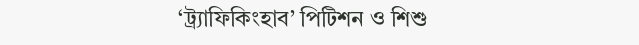‘ট্র্যাফিকিংহাব’ পিটিশন ও শিশু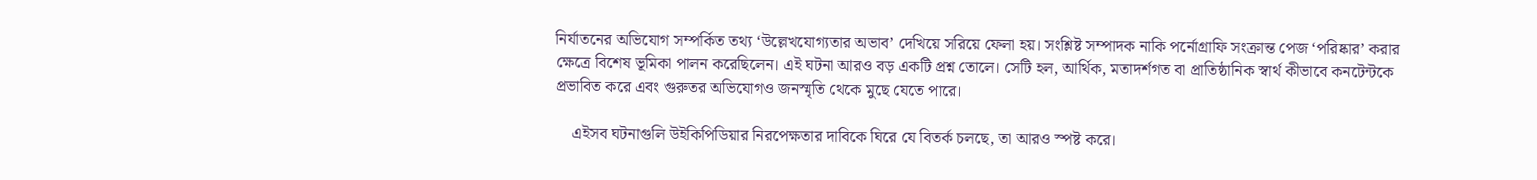নির্যাতনের অভিযোগ সম্পর্কিত তথ্য ‘উল্লেখযোগ্যতার অভাব’ দেখিয়ে সরিয়ে ফেলা হয়। সংশ্লিষ্ট সম্পাদক নাকি পর্নোগ্রাফি সংক্রান্ত পেজ ‘পরিষ্কার’ করার ক্ষেত্রে বিশেষ ভূমিকা পালন করেছিলেন। এই ঘটনা আরও বড় একটি প্রশ্ন তোলে। সেটি হল, আর্থিক, মতাদর্শগত বা প্রাতিষ্ঠানিক স্বার্থ কীভাবে কনটেন্টকে প্রভাবিত করে এবং গুরুতর অভিযোগও জনস্মৃতি থেকে মুছে যেতে পারে।

    এইসব ঘটনাগুলি উইকিপিডিয়ার নিরপেক্ষতার দাবিকে ঘিরে যে বিতর্ক চলছে, তা আরও স্পষ্ট করে।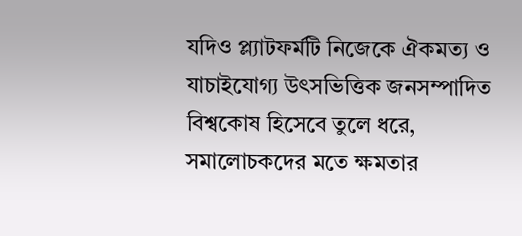যদিও প্ল্যাটফর্মটি নিজেকে ঐকমত্য ও যাচাইযোগ্য উৎসভিত্তিক জনসম্পাদিত বিশ্বকোষ হিসেবে তুলে ধরে, সমালোচকদের মতে ক্ষমতার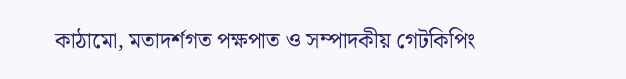কাঠামো, মতাদর্শগত পক্ষপাত ও সম্পাদকীয় গেটকিপিং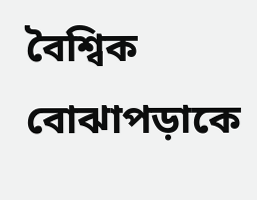বৈশ্বিক বোঝাপড়াকে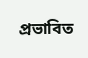প্রভাবিত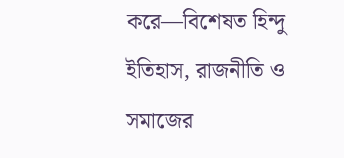করে—বিশেষত হিন্দু ইতিহাস, রাজনীতি ও সমাজের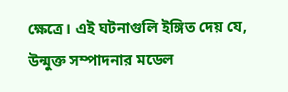ক্ষেত্রে। এই ঘটনাগুলি ইঙ্গিত দেয় যে, উন্মুক্ত সম্পাদনার মডেল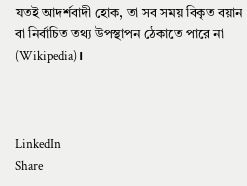যতই আদর্শবাদী হোক, তা সব সময় বিকৃত বয়ান বা নির্বাচিত তথ্য উপস্থাপন ঠেকাতে পারে না (Wikipedia)।



LinkedIn
Share